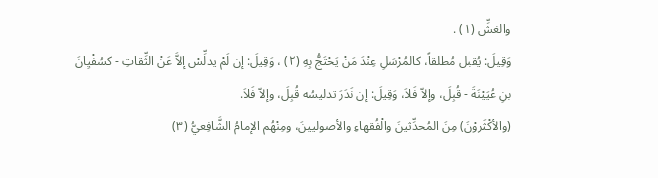والغشِّ (١) .
وَقِيلَ: يُقبل مُطلقاً، كالمُرْسَلِ عِنْدَ مَنْ يَحْتَجُّ بِهِ (٢) ، وَقِيلَ: إن لَمْ يدلِّسْ إلاَّ عَنْ الثِّقاتِ - كسُفْيِانَ بنِ عُيَيْنَةَ - قُبِلَ، وإلاّ فَلاَ، وَقِيلَ: إن نَدَرَ تدليسُه قُبِلَ، وإلاّ فَلاَ.
(والأكْثَروْنَ) مِنَ المُحدِّثينَ والْفُقهاءِ والأصوليينَ، ومِنْهُم الإمامُ الشَّافِعيُّ (٣)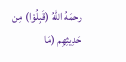رحمَهُ اللهُ (قَبِلُوْا) مِن حَدِيثِهِم (مَا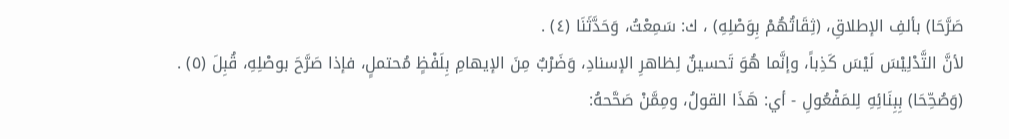صَرَّحَا) بألفِ الإطلاقِ، (ثِقَاتُهُمْ بِوَصْلِهِ) ، ك: سَمِعْتُ، وَحَدَّثَنَا (٤) .
لأنَّ التَّدْلِيْسَ لَيْسَ كَذِباً، وإنَّما هُوَ تَحسينٌ لِظاهرِ الإسنادِ، وَضَرْبٌ مِنَ الإيهامِ بِلَفْظٍ مُحتملٍ، فإذا صَرَّحَ بوصْلِهِ، قُبِلَ (٥) .
(وَصُحِّحَا) بِبِنَائِهِ لِلمَفْعُولِ - أي: هَذَا القولُ، ومِمَّنْ صَحَّحهُ: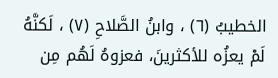الخطيبُ (٦) ، وابنُ الصَّلاحِ (٧) ، لَكنَّهُ لَمْ يعزُه للأكثرينَ، فعزوهُ لَهُم مِن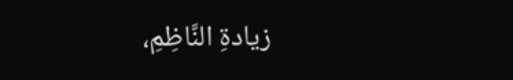زيادةِ النَّاظِمِ،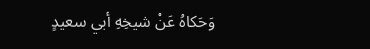وَحَكاهُ عَنْ شيخِهِ أبي سعيدٍ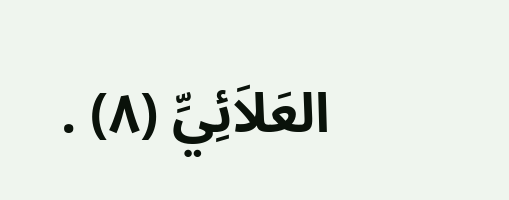العَلاَئِيِّ (٨) .